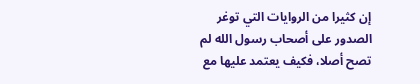إن كثيرا من الروايات التي توغر الصدور على أصحاب رسول الله لم تصح أصلا، فكيف يعتمد عليها مع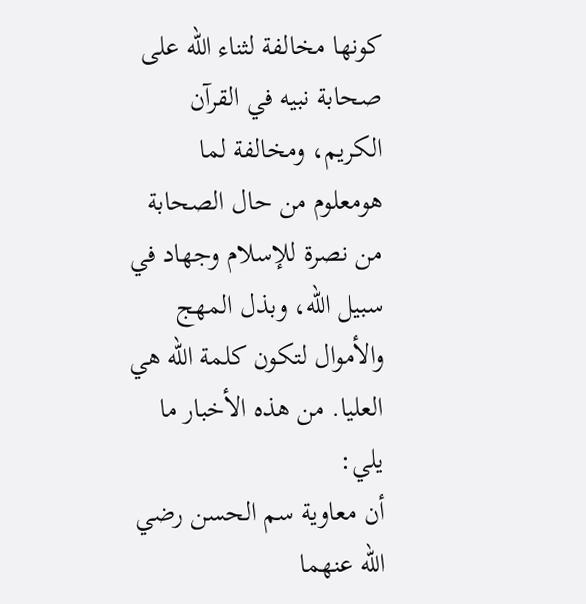كونها مخالفة لثناء الله على صحابة نبيه في القرآن الكريم، ومخالفة لما هومعلوم من حال الصحابة من نصرة للإسلام وجهاد في سبيل الله، وبذل المهج والأموال لتكون كلمة الله هي العليا. من هذه الأخبار ما يلي:
أن معاوية سم الحسن رضي الله عنهما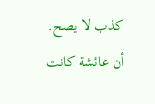كذب لا يصح.
أن عائشة كانت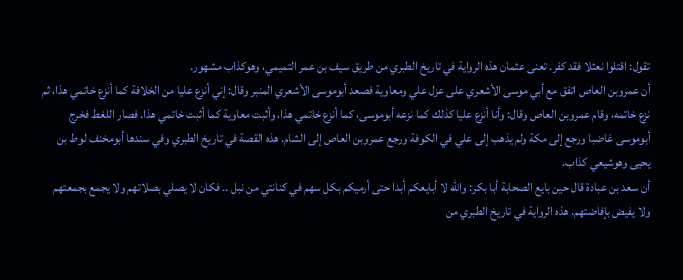تقول: اقتلوا نعثلا فقد كفر. تعنى عثمان هذه الرواية في تاريخ الطبري من طريق سيف بن عمر التميمي، وهوكذاب مشهور.
أن عمروبن العاص اتفق مع أبي موسى الأشعري على عزل علي ومعاوية فصعد أبوموسى الأشعري المنبر وقال: إني أنزع عليا من الخلافة كما أنزع خاتمي هذا، ثم نزع خاتمه، وقام عمروبن العاص وقال: وأنا أنزع عليا كذلك كما نزعه أبوموسى، كما أنزع خاتمي هذا، وأثبت معاوية كما أثبت خاتمي هذا. فصار اللغط فخرج أبوموسى غاضبا ورجع إلى مكة ولم يذهب إلى علي في الكوفة ورجع عمروبن العاص إلى الشام. هذه القصة في تاريخ الطبري وفي سندها أبومخنف لوط بن يحيى وهوشيعي كذاب.
أن سعد بن عبادة قال حين بايع الصحابة أبا بكر: والله لا أبايعكم أبدا حتى أرميكم بكل سهم في كنانتي من نبل .. فكان لا يصلي بصلاتهم ولا يجمع بجمعتهم ولا يفيض بإفاضتهم. هذه الرواية في تاريخ الطبري من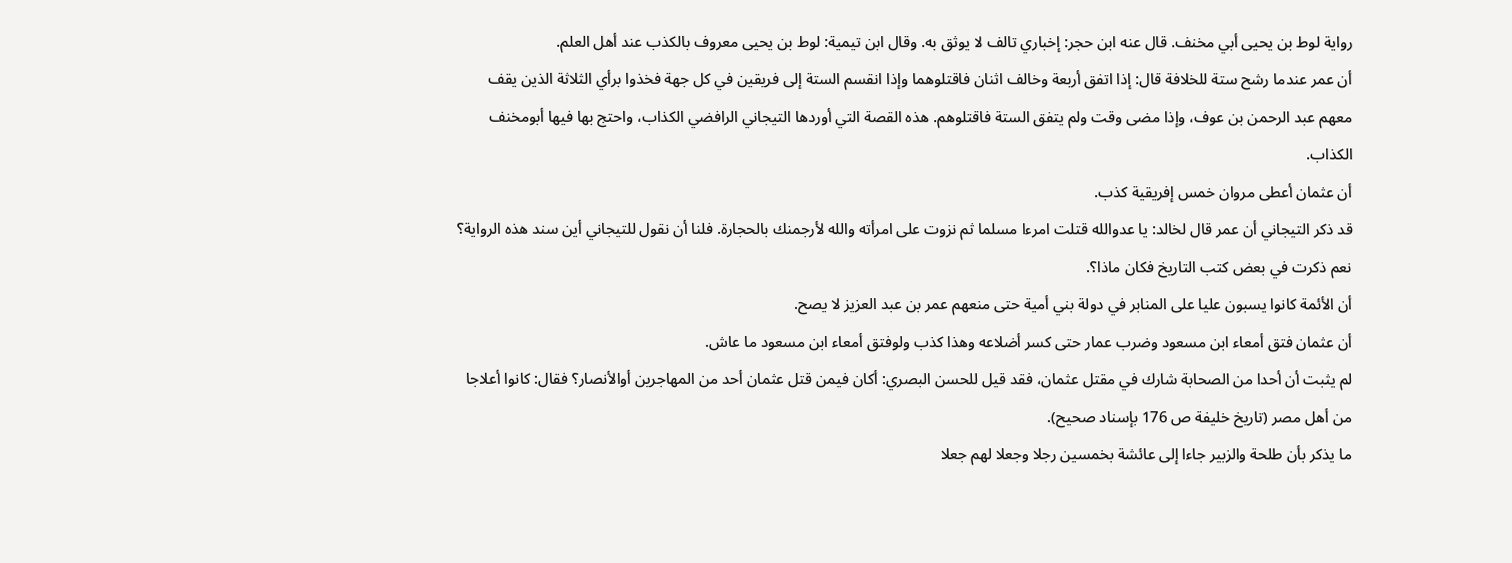رواية لوط بن يحيى أبي مخنف. قال عنه ابن حجر: إخباري تالف لا يوثق به. وقال ابن تيمية: لوط بن يحيى معروف بالكذب عند أهل العلم.
أن عمر عندما رشح ستة للخلافة قال: إذا اتفق أربعة وخالف اثنان فاقتلوهما وإذا انقسم الستة إلى فريقين في كل جهة فخذوا برأي الثلاثة الذين يقف معهم عبد الرحمن بن عوف، وإذا مضى وقت ولم يتفق الستة فاقتلوهم. هذه القصة التي أوردها التيجاني الرافضي الكذاب، واحتج بها فيها أبومخنف الكذاب.
أن عثمان أعطى مروان خمس إفريقية كذب.
قد ذكر التيجاني أن عمر قال لخالد: يا عدوالله قتلت امرءا مسلما ثم نزوت على امرأته والله لأرجمنك بالحجارة. فلنا أن نقول للتيجاني أين سند هذه الرواية؟ نعم ذكرت في بعض كتب التاريخ فكان ماذا؟.
أن الأئمة كانوا يسبون عليا على المنابر في دولة بني أمية حتى منعهم عمر بن عبد العزيز لا يصح.
أن عثمان فتق أمعاء ابن مسعود وضرب عمار حتى كسر أضلاعه وهذا كذب ولوفتق أمعاء ابن مسعود ما عاش.
لم يثبت أن أحدا من الصحابة شارك في مقتل عثمان، فقد قيل للحسن البصري: أكان فيمن قتل عثمان أحد من المهاجرين أوالأنصار؟ فقال: كانوا أعلاجا من أهل مصر (تاريخ خليفة ص 176 بإسناد صحيح).
ما يذكر بأن طلحة والزبير جاءا إلى عائشة بخمسين رجلا وجعلا لهم جعلا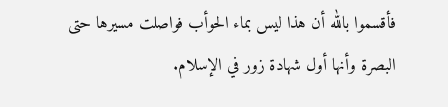فأقسموا بالله أن هذا ليس بماء الحوأب فواصلت مسيرها حتى البصرة وأنها أول شهادة زور في الإسلام.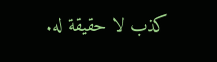كذب لا حقيقة له.